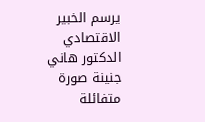يرسم الخبير الاقتصادي الدكتور هاني جنينة صورة متفائلة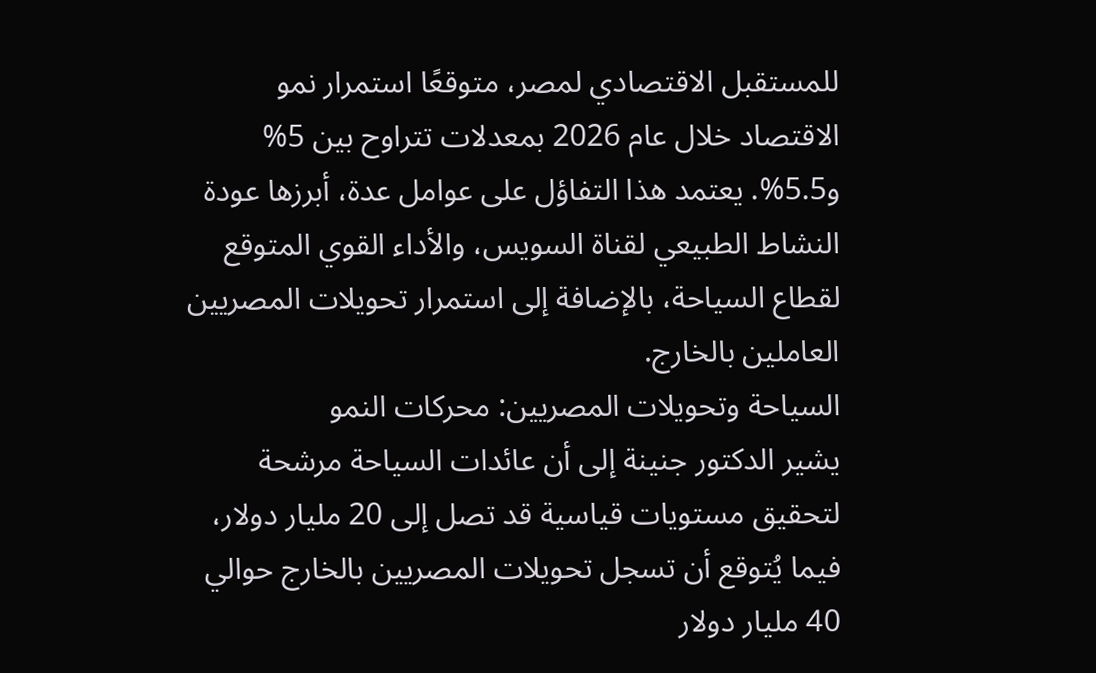للمستقبل الاقتصادي لمصر، متوقعًا استمرار نمو الاقتصاد خلال عام 2026 بمعدلات تتراوح بين 5% و5.5%. يعتمد هذا التفاؤل على عوامل عدة، أبرزها عودة النشاط الطبيعي لقناة السويس، والأداء القوي المتوقع لقطاع السياحة، بالإضافة إلى استمرار تحويلات المصريين العاملين بالخارج.
السياحة وتحويلات المصريين: محركات النمو
يشير الدكتور جنينة إلى أن عائدات السياحة مرشحة لتحقيق مستويات قياسية قد تصل إلى 20 مليار دولار، فيما يُتوقع أن تسجل تحويلات المصريين بالخارج حوالي 40 مليار دولار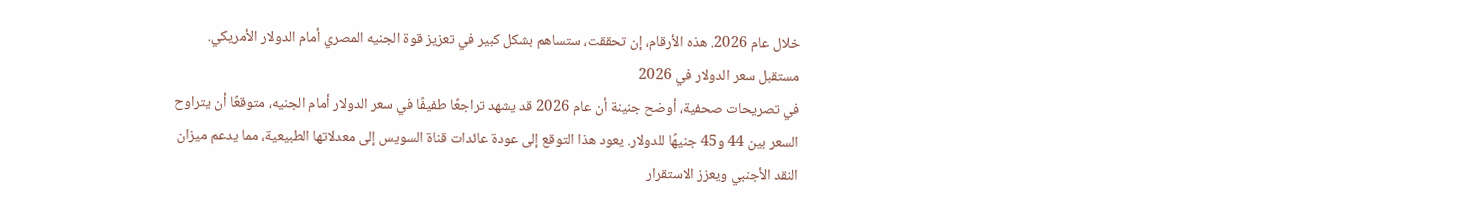خلال عام 2026. هذه الأرقام، إن تحققت، ستساهم بشكل كبير في تعزيز قوة الجنيه المصري أمام الدولار الأمريكي.
مستقبل سعر الدولار في 2026
في تصريحات صحفية، أوضح جنينة أن عام 2026 قد يشهد تراجعًا طفيفًا في سعر الدولار أمام الجنيه، متوقعًا أن يتراوح السعر بين 44 و45 جنيهًا للدولار. يعود هذا التوقع إلى عودة عائدات قناة السويس إلى معدلاتها الطبيعية، مما يدعم ميزان النقد الأجنبي ويعزز الاستقرار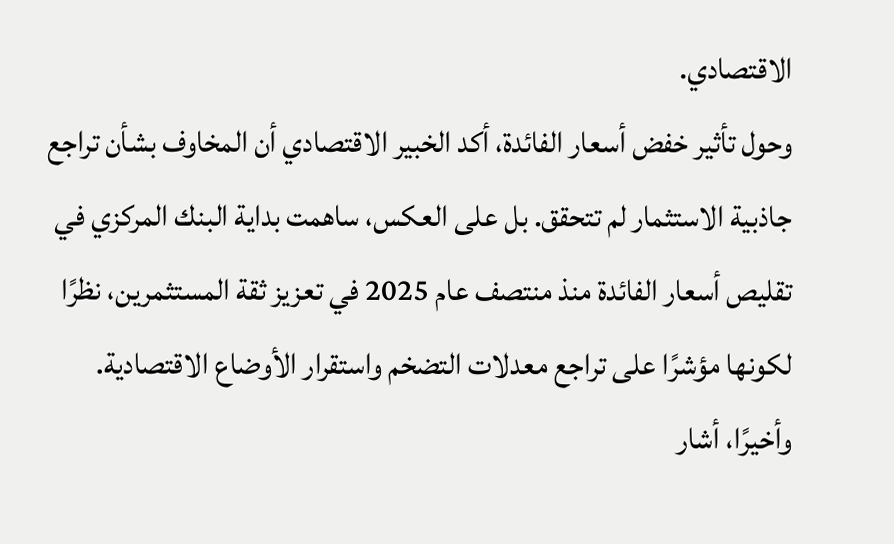الاقتصادي.
وحول تأثير خفض أسعار الفائدة، أكد الخبير الاقتصادي أن المخاوف بشأن تراجع جاذبية الاستثمار لم تتحقق. بل على العكس، ساهمت بداية البنك المركزي في تقليص أسعار الفائدة منذ منتصف عام 2025 في تعزيز ثقة المستثمرين، نظرًا لكونها مؤشرًا على تراجع معدلات التضخم واستقرار الأوضاع الاقتصادية.
وأخيرًا، أشار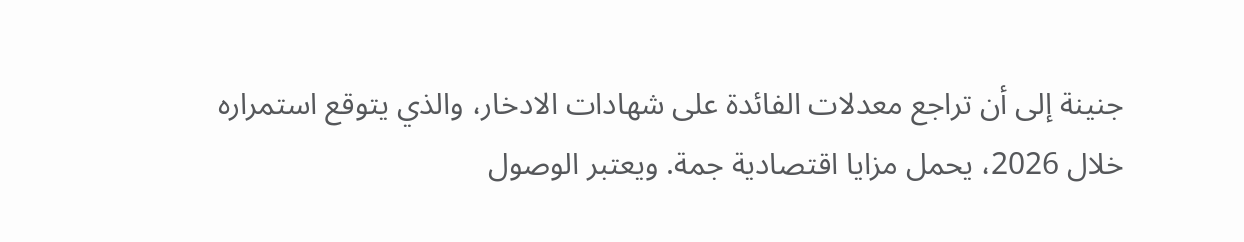جنينة إلى أن تراجع معدلات الفائدة على شهادات الادخار، والذي يتوقع استمراره خلال 2026، يحمل مزايا اقتصادية جمة. ويعتبر الوصول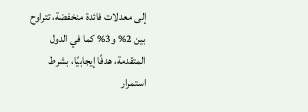إلى معدلات فائدة منخفضة، تتراوح بين 2% و3% كما في الدول المتقدمة، هدفًا إيجابيًا، بشرط استمرار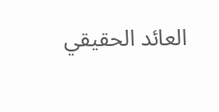العائد الحقيقي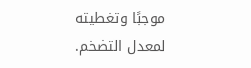موجبًا وتغطيته لمعدل التضخم.